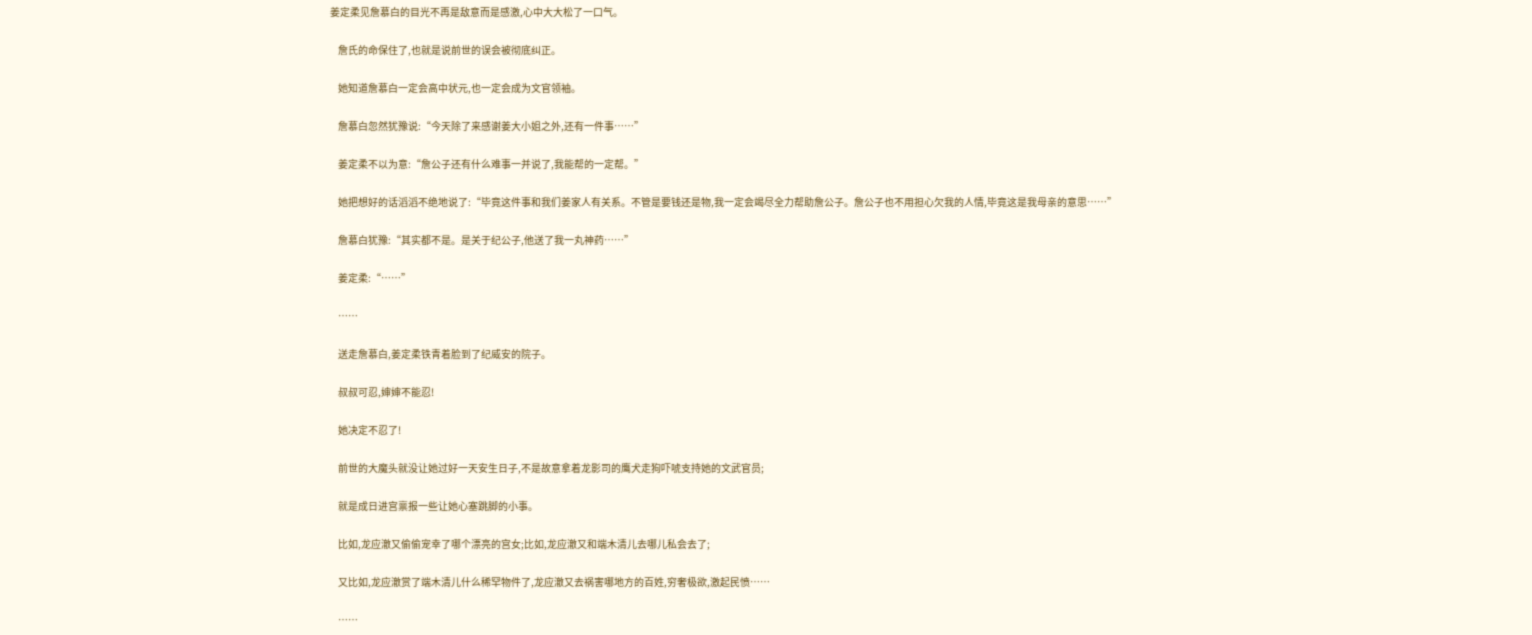姜定柔见詹慕白的目光不再是敌意而是感激,心中大大松了一口气。

    詹氏的命保住了,也就是说前世的误会被彻底纠正。

    她知道詹慕白一定会高中状元,也一定会成为文官领袖。

    詹慕白忽然犹豫说:“今天除了来感谢姜大小姐之外,还有一件事……”

    姜定柔不以为意:“詹公子还有什么难事一并说了,我能帮的一定帮。”

    她把想好的话滔滔不绝地说了:“毕竟这件事和我们姜家人有关系。不管是要钱还是物,我一定会竭尽全力帮助詹公子。詹公子也不用担心欠我的人情,毕竟这是我母亲的意思……”

    詹慕白犹豫:“其实都不是。是关于纪公子,他送了我一丸神药……”

    姜定柔:“……”

    ……

    送走詹慕白,姜定柔铁青着脸到了纪威安的院子。

    叔叔可忍,婶婶不能忍!

    她决定不忍了!

    前世的大魔头就没让她过好一天安生日子,不是故意拿着龙影司的鹰犬走狗吓唬支持她的文武官员;

    就是成日进宫禀报一些让她心塞跳脚的小事。

    比如,龙应澈又偷偷宠幸了哪个漂亮的宫女;比如,龙应澈又和端木清儿去哪儿私会去了;

    又比如,龙应澈赏了端木清儿什么稀罕物件了,龙应澈又去祸害哪地方的百姓,穷奢极欲,激起民愤……

    ……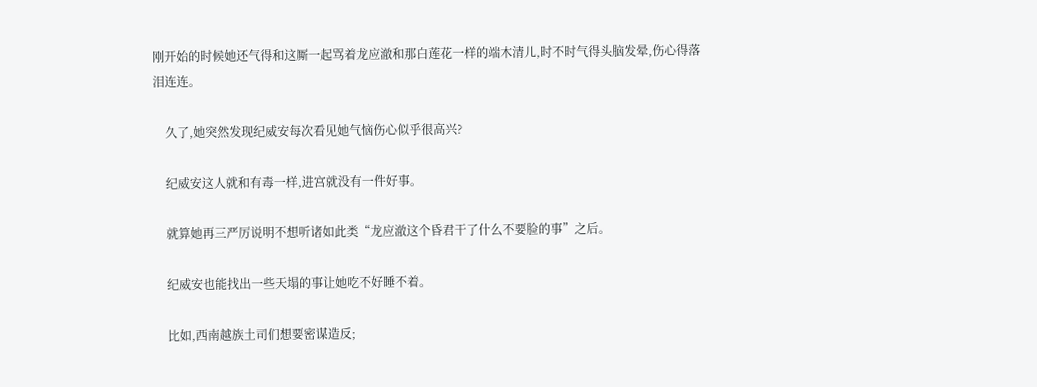刚开始的时候她还气得和这厮一起骂着龙应澈和那白莲花一样的端木清儿,时不时气得头脑发晕,伤心得落泪连连。

    久了,她突然发现纪威安每次看见她气恼伤心似乎很高兴?

    纪威安这人就和有毒一样,进宫就没有一件好事。

    就算她再三严厉说明不想听诸如此类“龙应澈这个昏君干了什么不要脸的事”之后。

    纪威安也能找出一些天塌的事让她吃不好睡不着。

    比如,西南越族土司们想要密谋造反;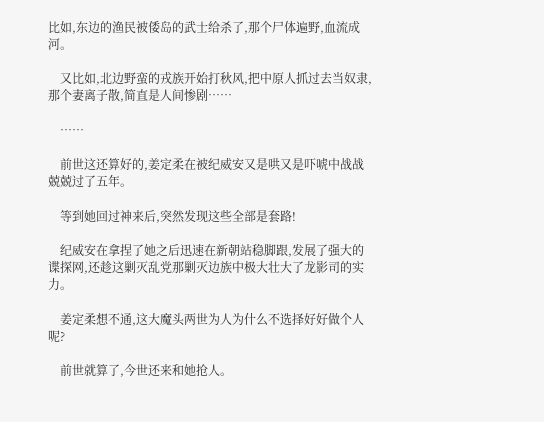比如,东边的渔民被倭岛的武士给杀了,那个尸体遍野,血流成河。

    又比如,北边野蛮的戎族开始打秋风,把中原人抓过去当奴隶,那个妻离子散,简直是人间惨剧……

    ……

    前世这还算好的,姜定柔在被纪威安又是哄又是吓唬中战战兢兢过了五年。

    等到她回过神来后,突然发现这些全部是套路!

    纪威安在拿捏了她之后迅速在新朝站稳脚跟,发展了强大的谍探网,还趁这剿灭乱党那剿灭边族中极大壮大了龙影司的实力。

    姜定柔想不通,这大魔头两世为人为什么不选择好好做个人呢?

    前世就算了,今世还来和她抢人。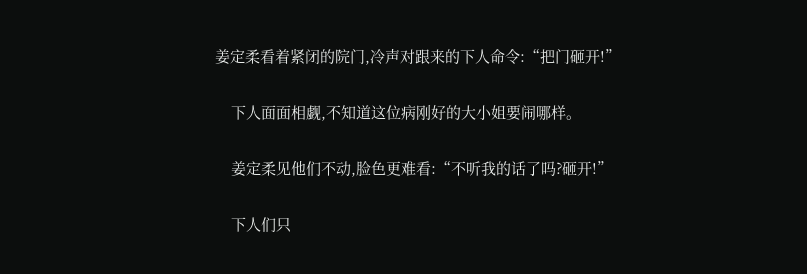姜定柔看着紧闭的院门,冷声对跟来的下人命令:“把门砸开!”

    下人面面相觑,不知道这位病刚好的大小姐要闹哪样。

    姜定柔见他们不动,脸色更难看:“不听我的话了吗?砸开!”

    下人们只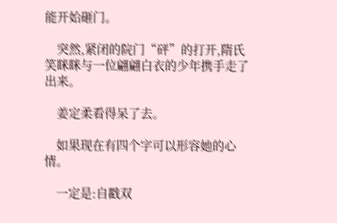能开始砸门。

    突然,紧闭的院门“砰”的打开,隋氏笑眯眯与一位翩翩白衣的少年携手走了出来。

    姜定柔看得呆了去。

    如果现在有四个字可以形容她的心情。

    一定是:自戳双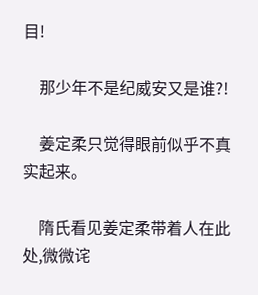目!

    那少年不是纪威安又是谁?!

    姜定柔只觉得眼前似乎不真实起来。

    隋氏看见姜定柔带着人在此处,微微诧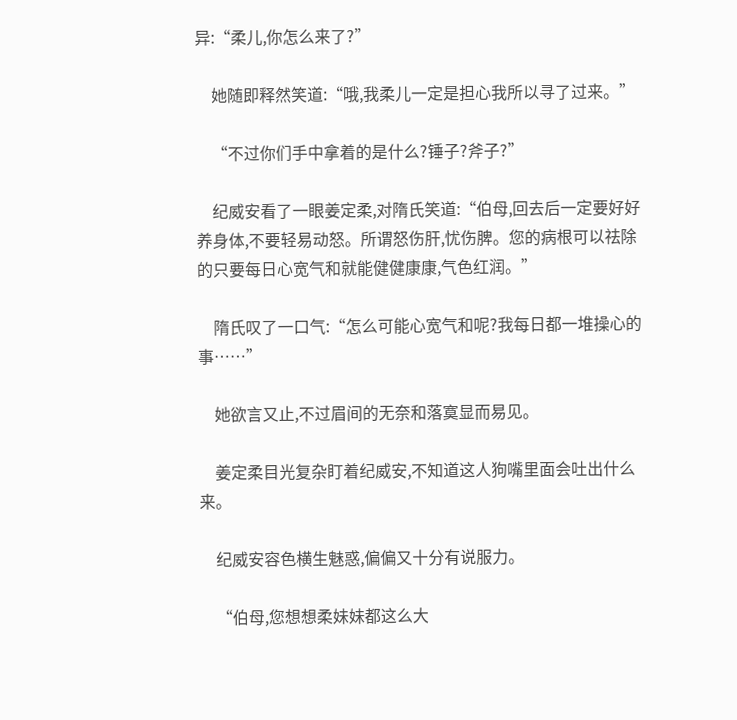异:“柔儿,你怎么来了?”

    她随即释然笑道:“哦,我柔儿一定是担心我所以寻了过来。”

    “不过你们手中拿着的是什么?锤子?斧子?”

    纪威安看了一眼姜定柔,对隋氏笑道:“伯母,回去后一定要好好养身体,不要轻易动怒。所谓怒伤肝,忧伤脾。您的病根可以祛除的只要每日心宽气和就能健健康康,气色红润。”

    隋氏叹了一口气:“怎么可能心宽气和呢?我每日都一堆操心的事……”

    她欲言又止,不过眉间的无奈和落寞显而易见。

    姜定柔目光复杂盯着纪威安,不知道这人狗嘴里面会吐出什么来。

    纪威安容色横生魅惑,偏偏又十分有说服力。

    “伯母,您想想柔妹妹都这么大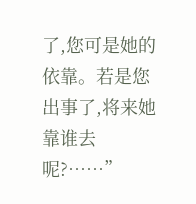了,您可是她的依靠。若是您出事了,将来她靠谁去呢?……”